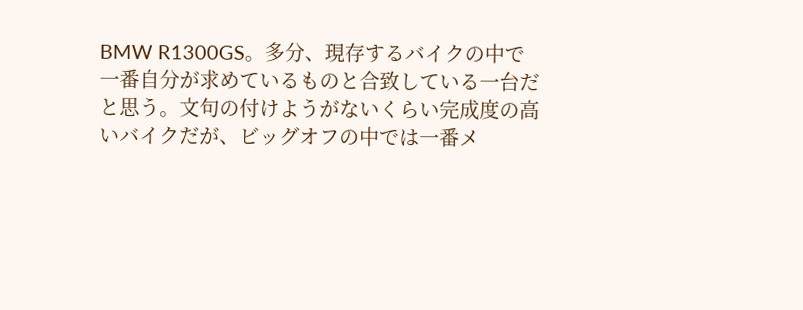BMW R1300GS。多分、現存するバイクの中で一番自分が求めているものと合致している一台だと思う。文句の付けようがないくらい完成度の高いバイクだが、ビッグオフの中では一番メ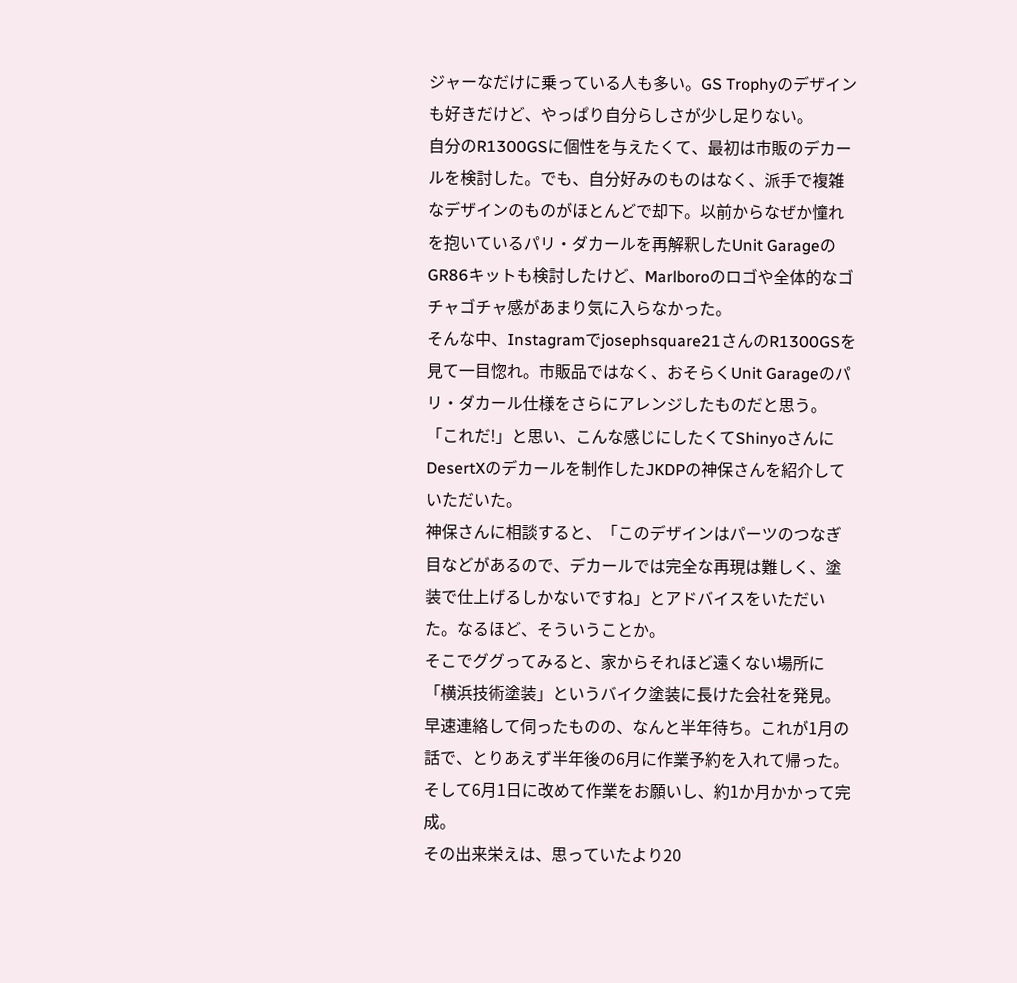ジャーなだけに乗っている人も多い。GS Trophyのデザインも好きだけど、やっぱり自分らしさが少し足りない。
自分のR1300GSに個性を与えたくて、最初は市販のデカールを検討した。でも、自分好みのものはなく、派手で複雑なデザインのものがほとんどで却下。以前からなぜか憧れを抱いているパリ・ダカールを再解釈したUnit GarageのGR86キットも検討したけど、Marlboroのロゴや全体的なゴチャゴチャ感があまり気に入らなかった。
そんな中、Instagramでjosephsquare21さんのR1300GSを見て一目惚れ。市販品ではなく、おそらくUnit Garageのパリ・ダカール仕様をさらにアレンジしたものだと思う。「これだ!」と思い、こんな感じにしたくてShinyoさんにDesertXのデカールを制作したJKDPの神保さんを紹介していただいた。
神保さんに相談すると、「このデザインはパーツのつなぎ目などがあるので、デカールでは完全な再現は難しく、塗装で仕上げるしかないですね」とアドバイスをいただいた。なるほど、そういうことか。
そこでググってみると、家からそれほど遠くない場所に「横浜技術塗装」というバイク塗装に長けた会社を発見。早速連絡して伺ったものの、なんと半年待ち。これが1月の話で、とりあえず半年後の6月に作業予約を入れて帰った。そして6月1日に改めて作業をお願いし、約1か月かかって完成。
その出来栄えは、思っていたより20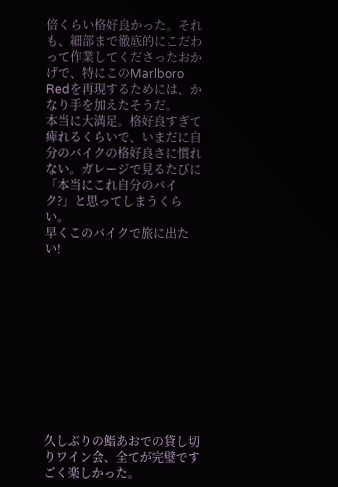倍くらい格好良かった。それも、細部まで徹底的にこだわって作業してくださったおかげで、特にこのMarlboro Redを再現するためには、かなり手を加えたそうだ。
本当に大満足。格好良すぎて痺れるくらいで、いまだに自分のバイクの格好良さに慣れない。ガレージで見るたびに「本当にこれ自分のバイク?」と思ってしまうくらい。
早くこのバイクで旅に出たい!











久しぶりの鮨あおでの貸し切りワイン会、全てが完璧ですごく楽しかった。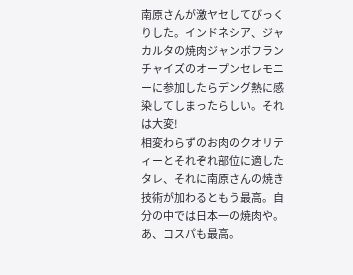南原さんが激ヤセしてびっくりした。インドネシア、ジャカルタの焼肉ジャンボフランチャイズのオープンセレモニーに参加したらデング熱に感染してしまったらしい。それは大変!
相変わらずのお肉のクオリティーとそれぞれ部位に適したタレ、それに南原さんの焼き技術が加わるともう最高。自分の中では日本一の焼肉や。あ、コスパも最高。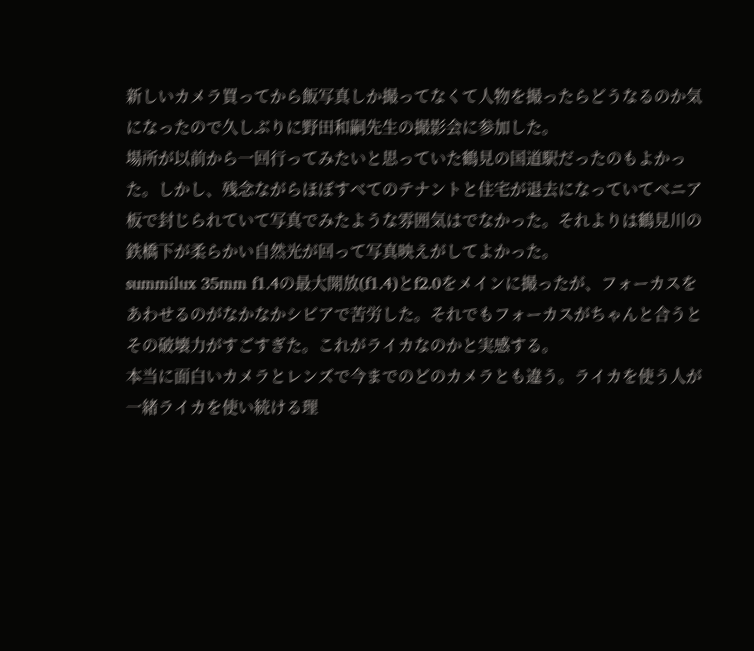新しいカメラ買ってから飯写真しか撮ってなくて人物を撮ったらどうなるのか気になったので久しぶりに野田和嗣先生の撮影会に参加した。
場所が以前から一回行ってみたいと思っていた鶴見の国道駅だったのもよかった。しかし、残念ながらほぼすべてのテナントと住宅が退去になっていてベニア板で封じられていて写真でみたような雰囲気はでなかった。それよりは鶴見川の鉄橋下が柔らかい自然光が回って写真映えがしてよかった。
summilux 35mm f1.4の最大開放(f1.4)とf2.0をメインに撮ったが、フォーカスをあわせるのがなかなかシビアで苦労した。それでもフォーカスがちゃんと合うとその破壊力がすごすぎた。これがライカなのかと実感する。
本当に面白いカメラとレンズで今までのどのカメラとも違う。ライカを使う人が一緒ライカを使い続ける理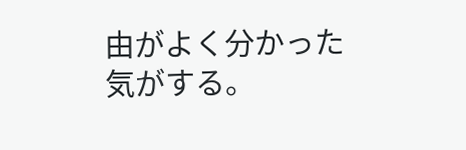由がよく分かった気がする。